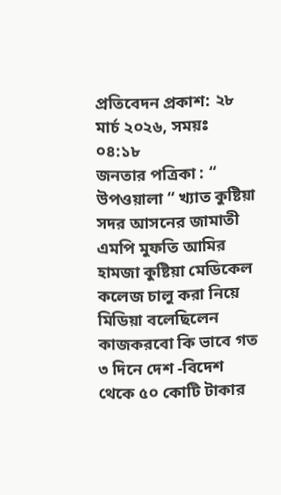প্রতিবেদন প্রকাশ: ২৮ মার্চ ২০২৬, সময়ঃ ০৪:১৮
জনতার পত্রিকা : “ উপওয়ালা “ খ্যাত কুষ্টিয়া সদর আসনের জামাতী এমপি মুফতি আমির হামজা কুষ্টিয়া মেডিকেল কলেজ চালু করা নিয়ে মিডিয়া বলেছিলেন কাজকরবো কি ভাবে গত ৩ দিনে দেশ -বিদেশ থেকে ৫০ কোটি টাকার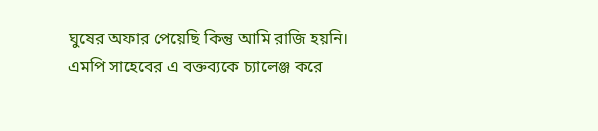ঘুষের অফার পেয়েছি কিন্তু আমি রাজি হয়নি।
এমপি সাহেবের এ বক্তব্যকে চ্যালেঞ্জ করে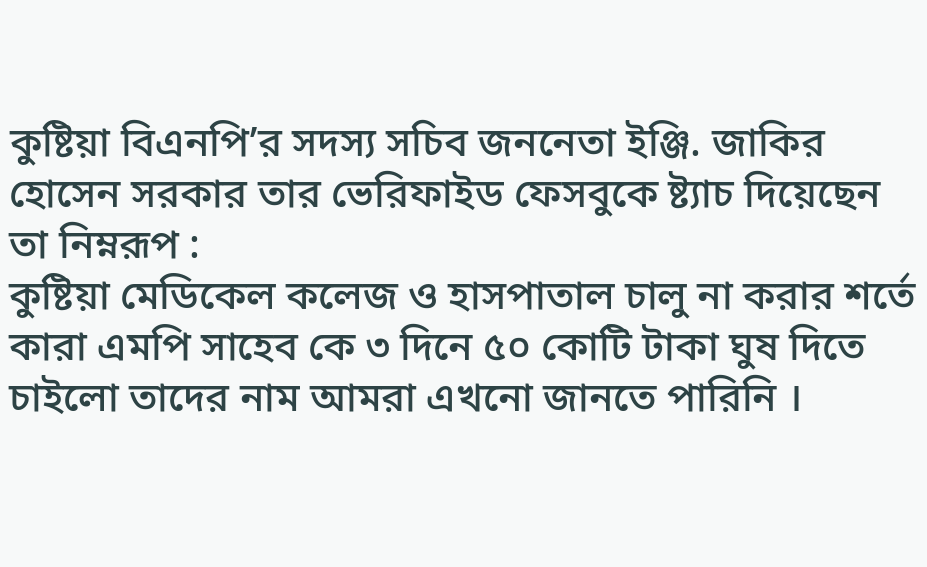কুষ্টিয়া বিএনপি’র সদস্য সচিব জননেতা ইঞ্জি. জাকির হোসেন সরকার তার ভেরিফাইড ফেসবুকে ষ্ট্যাচ দিয়েছেন তা নিম্নরূপ :
কুষ্টিয়া মেডিকেল কলেজ ও হাসপাতাল চালু না করার শর্তে কারা এমপি সাহেব কে ৩ দিনে ৫০ কোটি টাকা ঘুষ দিতে চাইলো তাদের নাম আমরা এখনো জানতে পারিনি ।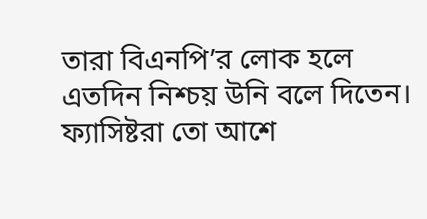তারা বিএনপি’র লোক হলে এতদিন নিশ্চয় উনি বলে দিতেন। ফ্যাসিষ্টরা তো আশে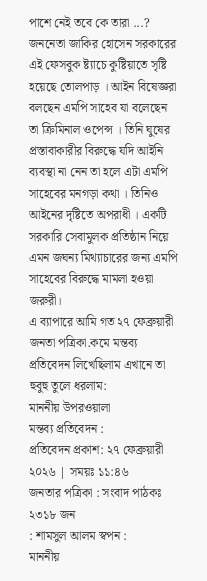পাশে নেই তবে কে তারা ...?
জননেতা জাকির হোসেন সরকারের এই ফেসবুক ষ্ট্যাচে কুষ্টিয়াতে সৃষ্টি হয়েছে তোলপাড় । আইন বিষেজ্ঞরা বলছেন এমপি সাহেব যা বলেছেন তা ক্রিমিনাল ওপেন্স । তিনি ঘুষের প্রস্তাবাকারীর বিরুদ্ধে যদি আইনি ব্যবস্থা না নেন তা হলে এটা এমপি সাহেবের মনগড়া কথা । তিনিও আইনের দৃষ্টিতে অপরাধী । একটি সরকারি সেবামুলক প্রতিষ্ঠান নিয়ে এমন জঘন্য মিথ্যাচারের জন্য এমপি সাহেবের বিরুদ্ধে মামলা হওয়া জরুরী।
এ ব্যাপারে আমি গত ২৭ ফেব্রুয়ারী জনতা পত্রিকা.কমে মন্তব্য প্রতিবেদন লিখেছিলাম এখানে তা হুবুহু তুলে ধরলাম:
মাননীয় উপরওয়ালা
মন্তব্য প্রতিবেদন :
প্রতিবেদন প্রকাশ: ২৭ ফেব্রুয়ারী ২০২৬ | সময়ঃ ১১:৪৬
জনতার পত্রিকা : সংবাদ পাঠকঃ ২৩১৮ জন
: শামসুল আলম স্বপন :
মাননীয়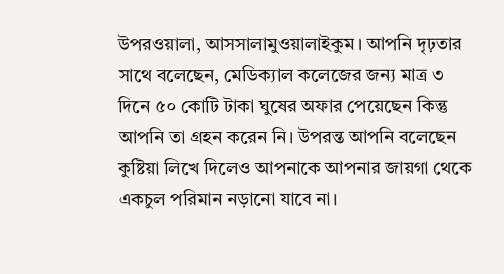উপরওয়ালা, আসসালামুওয়ালাইকুম। আপনি দৃঢ়তার সাথে বলেছেন, মেডিক্যাল কলেজের জন্য মাত্র ৩ দিনে ৫০ কোটি টাকা ঘুষের অফার পেয়েছেন কিন্তু আপনি তা গ্রহন করেন নি। উপরন্ত আপনি বলেছেন কুষ্টিয়া লিখে দিলেও আপনাকে আপনার জায়গা থেকে একচুল পরিমান নড়ানো যাবে না।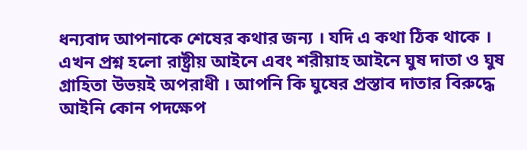ধন্যবাদ আপনাকে শেষের কথার জন্য । যদি এ কথা ঠিক থাকে ।
এখন প্রশ্ন হলো রাষ্ট্রীয় আইনে এবং শরীয়াহ আইনে ঘুষ দাতা ও ঘুষ গ্রাহিতা উভয়ই অপরাধী । আপনি কি ঘুষের প্রস্তাব দাতার বিরুদ্ধে আইনি কোন পদক্ষেপ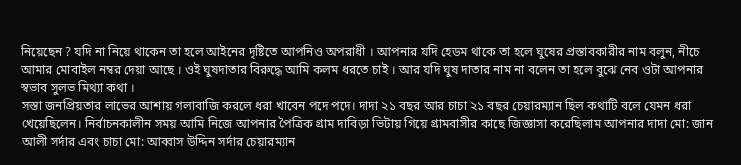নিয়েছেন ? যদি না নিয়ে থাকেন তা হলে আইনের দৃষ্টিতে আপনিও অপরাধী । আপনার যদি হেডম থাকে তা হলে ঘুষের প্রস্তাবকারীর নাম বলুন, নীচে আমার মোবাইল নম্বর দেয়া আছে । ওই ঘুষদাতার বিরুদ্ধে আমি কলম ধরতে চাই । আর যদি ঘুষ দাতার নাম না বলেন তা হলে বুঝে নেব ওটা আপনার স্বভাব সুলভ মিথ্যা কথা ।
সস্তা জনপ্রিয়তার লাভের আশায় গলাবাজি করলে ধরা খাবেন পদে পদে। দাদা ২১ বছর আর চাচা ২১ বছর চেয়ারম্যান ছিল কথাটি বলে যেমন ধরা খেয়েছিলেন। নির্বাচনকালীন সময় আমি নিজে আপনার পৈত্রিক গ্রাম দাবিড়া ভিটায় গিয়ে গ্রামবাসীর কাছে জিজ্ঞাসা করেছিলাম আপনার দাদা মো: জান আলী সর্দার এবং চাচা মো: আব্বাস উদ্দিন সর্দার চেয়ারম্যান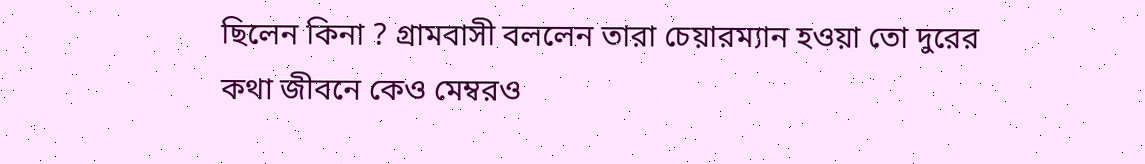ছিলেন কিনা ? গ্রামবাসী বললেন তারা চেয়ারম্যান হওয়া তো দুরের কথা জীবনে কেও মেম্বরও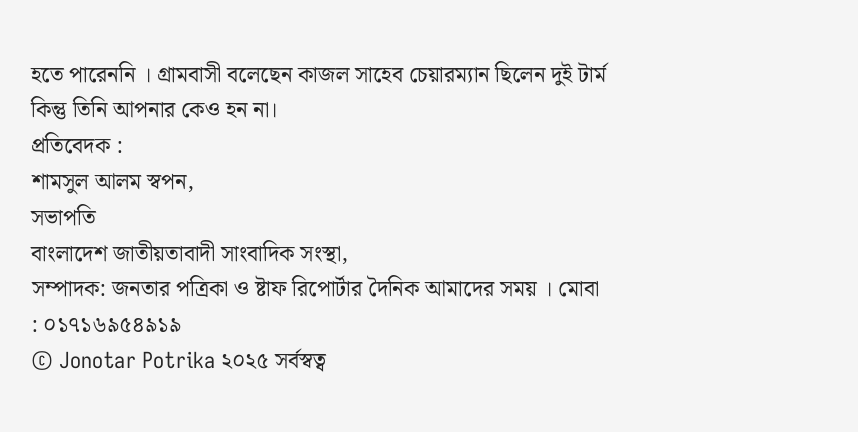হতে পারেননি । গ্রামবাসী বলেছেন কাজল সাহেব চেয়ারম্যান ছিলেন দুই টার্ম কিন্তু তিনি আপনার কেও হন না।
প্রতিবেদক :
শামসুল আলম স্বপন,
সভাপতি
বাংলাদেশ জাতীয়তাবাদী সাংবাদিক সংস্থা,
সম্পাদক: জনতার পত্রিকা ও ষ্টাফ রিপোর্টার দৈনিক আমাদের সময় । মোবা : ০১৭১৬৯৫৪৯১৯
© Jonotar Potrika ২০২৫ সর্বস্বত্ব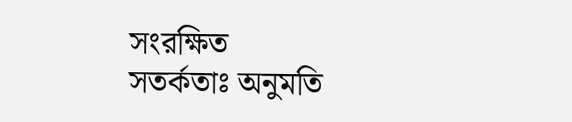সংরক্ষিত
সতর্কতাঃ অনুমতি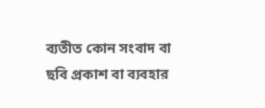ব্যতীত কোন সংবাদ বা ছবি প্রকাশ বা ব্যবহার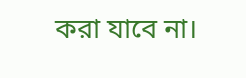করা যাবে না।